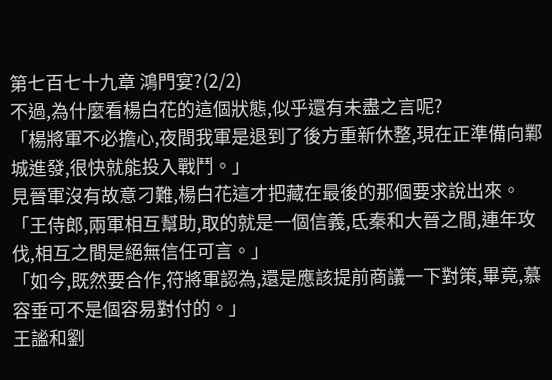第七百七十九章 鴻門宴?(2/2)
不過,為什麼看楊白花的這個狀態,似乎還有未盡之言呢?
「楊將軍不必擔心,夜間我軍是退到了後方重新休整,現在正準備向鄴城進發,很快就能投入戰鬥。」
見晉軍沒有故意刁難,楊白花這才把藏在最後的那個要求說出來。
「王侍郎,兩軍相互幫助,取的就是一個信義,氐秦和大晉之間,連年攻伐,相互之間是絕無信任可言。」
「如今,既然要合作,符將軍認為,還是應該提前商議一下對策,畢竟,慕容垂可不是個容易對付的。」
王謐和劉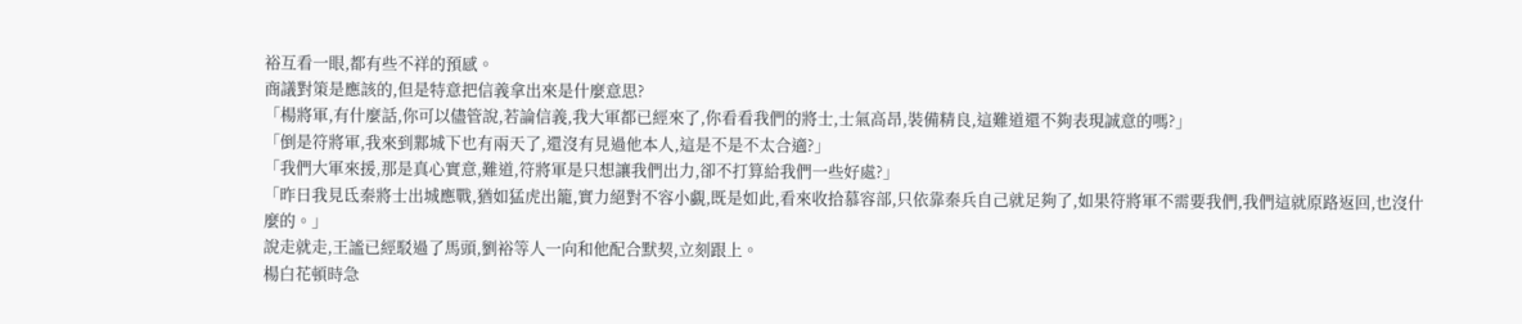裕互看一眼,都有些不祥的預感。
商議對策是應該的,但是特意把信義拿出來是什麼意思?
「楊將軍,有什麼話,你可以儘管說,若論信義,我大軍都已經來了,你看看我們的將士,士氣高昂,裝備精良,這難道還不夠表現誠意的嗎?」
「倒是符將軍,我來到鄴城下也有兩天了,還沒有見過他本人,這是不是不太合適?」
「我們大軍來援,那是真心實意,難道,符將軍是只想讓我們出力,卻不打算給我們一些好處?」
「昨日我見氐秦將士出城應戰,猶如猛虎出籠,實力絕對不容小覷,既是如此,看來收拾慕容部,只依靠秦兵自己就足夠了,如果符將軍不需要我們,我們這就原路返回,也沒什麼的。」
說走就走,王謐已經駁過了馬頭,劉裕等人一向和他配合默契,立刻跟上。
楊白花頓時急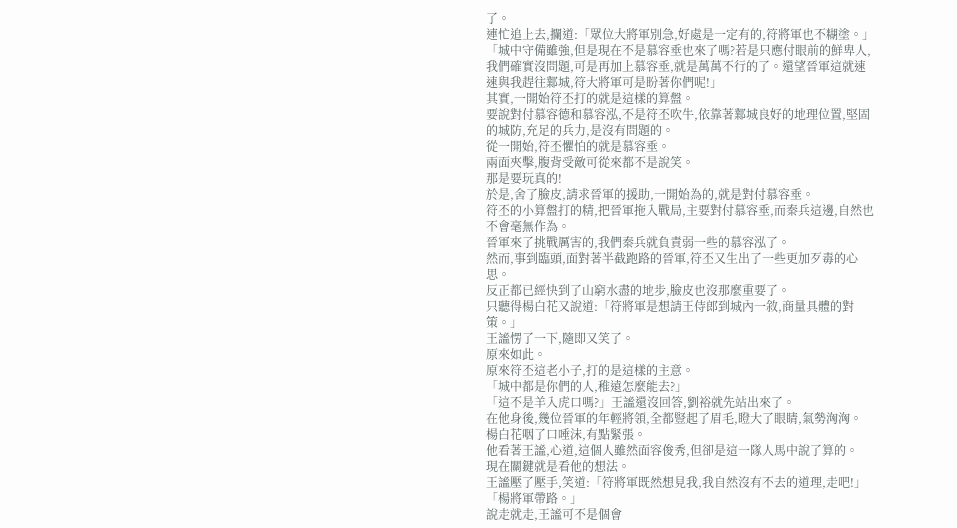了。
連忙追上去,攔道:「眾位大將軍別急,好處是一定有的,符將軍也不糊塗。」
「城中守備雖強,但是現在不是慕容垂也來了嗎?若是只應付眼前的鮮卑人,我們確實沒問題,可是再加上慕容垂,就是萬萬不行的了。還望晉軍這就速速與我趕往鄴城,符大將軍可是盼著你們呢!」
其實,一開始符丕打的就是這樣的算盤。
要說對付慕容德和慕容泓,不是符丕吹牛,依靠著鄴城良好的地理位置,堅固的城防,充足的兵力,是沒有問題的。
從一開始,符丕懼怕的就是慕容垂。
兩面夾擊,腹背受敵可從來都不是說笑。
那是要玩真的!
於是,舍了臉皮,請求晉軍的援助,一開始為的,就是對付慕容垂。
符丕的小算盤打的精,把晉軍拖入戰局,主要對付慕容垂,而秦兵這邊,自然也不會毫無作為。
晉軍來了挑戰厲害的,我們秦兵就負責弱一些的慕容泓了。
然而,事到臨頭,面對著半截跑路的晉軍,符丕又生出了一些更加歹毒的心思。
反正都已經快到了山窮水盡的地步,臉皮也沒那麼重要了。
只聽得楊白花又說道:「符將軍是想請王侍郎到城內一敘,商量具體的對策。」
王謐愣了一下,隨即又笑了。
原來如此。
原來符丕這老小子,打的是這樣的主意。
「城中都是你們的人,稚遠怎麼能去?」
「這不是羊入虎口嗎?」王謐還沒回答,劉裕就先站出來了。
在他身後,幾位晉軍的年輕將領,全都豎起了眉毛,瞪大了眼睛,氣勢洶洶。
楊白花咽了口唾沫,有點緊張。
他看著王謐,心道,這個人雖然面容俊秀,但卻是這一隊人馬中說了算的。
現在關鍵就是看他的想法。
王謐壓了壓手,笑道:「符將軍既然想見我,我自然沒有不去的道理,走吧!」
「楊將軍帶路。」
說走就走,王謐可不是個會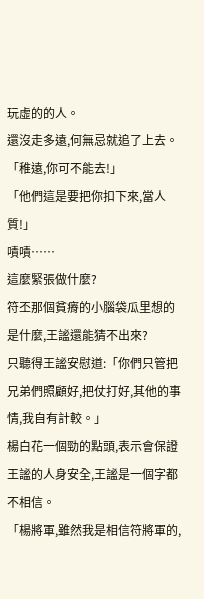玩虛的的人。
還沒走多遠,何無忌就追了上去。
「稚遠,你可不能去!」
「他們這是要把你扣下來,當人質!」
嘖嘖……
這麼緊張做什麼?
符丕那個貧瘠的小腦袋瓜里想的是什麼,王謐還能猜不出來?
只聽得王謐安慰道:「你們只管把兄弟們照顧好,把仗打好,其他的事情,我自有計較。」
楊白花一個勁的點頭,表示會保證王謐的人身安全,王謐是一個字都不相信。
「楊將軍,雖然我是相信符將軍的,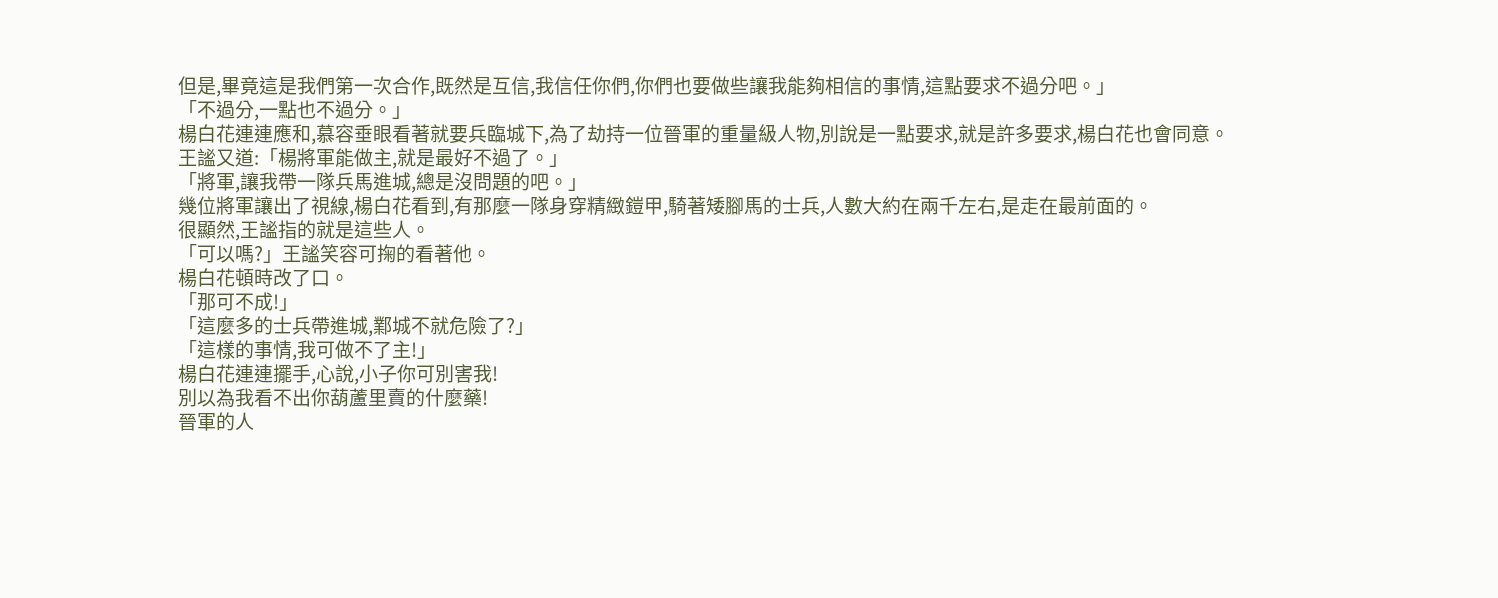但是,畢竟這是我們第一次合作,既然是互信,我信任你們,你們也要做些讓我能夠相信的事情,這點要求不過分吧。」
「不過分,一點也不過分。」
楊白花連連應和,慕容垂眼看著就要兵臨城下,為了劫持一位晉軍的重量級人物,別說是一點要求,就是許多要求,楊白花也會同意。
王謐又道:「楊將軍能做主,就是最好不過了。」
「將軍,讓我帶一隊兵馬進城,總是沒問題的吧。」
幾位將軍讓出了視線,楊白花看到,有那麼一隊身穿精緻鎧甲,騎著矮腳馬的士兵,人數大約在兩千左右,是走在最前面的。
很顯然,王謐指的就是這些人。
「可以嗎?」王謐笑容可掬的看著他。
楊白花頓時改了口。
「那可不成!」
「這麼多的士兵帶進城,鄴城不就危險了?」
「這樣的事情,我可做不了主!」
楊白花連連擺手,心說,小子你可別害我!
別以為我看不出你葫蘆里賣的什麼藥!
晉軍的人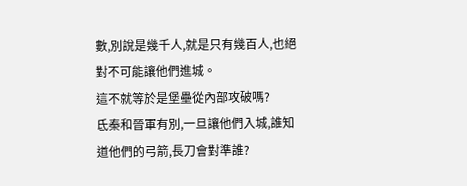數,別說是幾千人,就是只有幾百人,也絕對不可能讓他們進城。
這不就等於是堡壘從內部攻破嗎?
氐秦和晉軍有別,一旦讓他們入城,誰知道他們的弓箭,長刀會對準誰?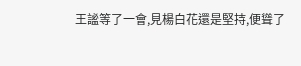王謐等了一會,見楊白花還是堅持,便聳了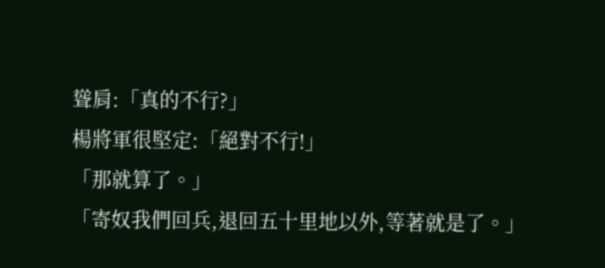聳肩:「真的不行?」
楊將軍很堅定:「絕對不行!」
「那就算了。」
「寄奴我們回兵,退回五十里地以外,等著就是了。」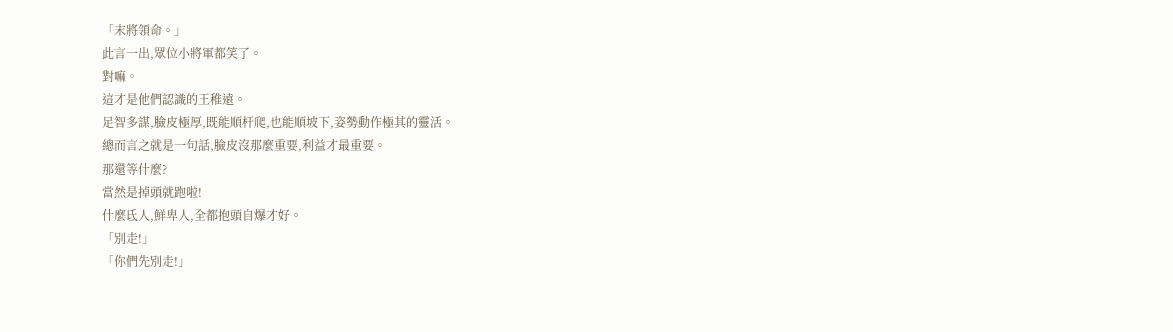「末將領命。」
此言一出,眾位小將軍都笑了。
對嘛。
這才是他們認識的王稚遠。
足智多謀,臉皮極厚,既能順杆爬,也能順坡下,姿勢動作極其的靈活。
總而言之就是一句話,臉皮沒那麼重要,利益才最重要。
那還等什麼?
當然是掉頭就跑啦!
什麼氐人,鮮卑人,全都抱頭自爆才好。
「別走!」
「你們先別走!」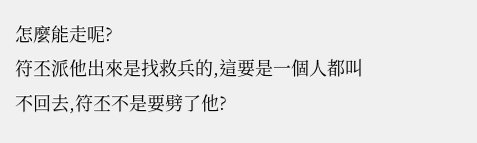怎麼能走呢?
符丕派他出來是找救兵的,這要是一個人都叫不回去,符丕不是要劈了他?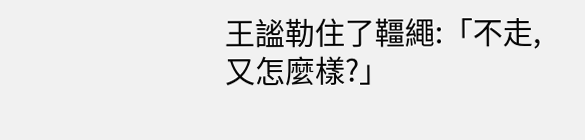王謐勒住了韁繩:「不走,又怎麼樣?」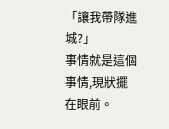「讓我帶隊進城?」
事情就是這個事情,現狀擺在眼前。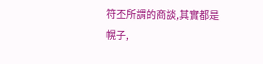符丕所謂的商談,其實都是幌子,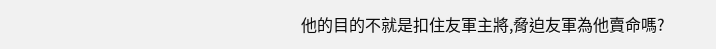他的目的不就是扣住友軍主將,脅迫友軍為他賣命嗎?